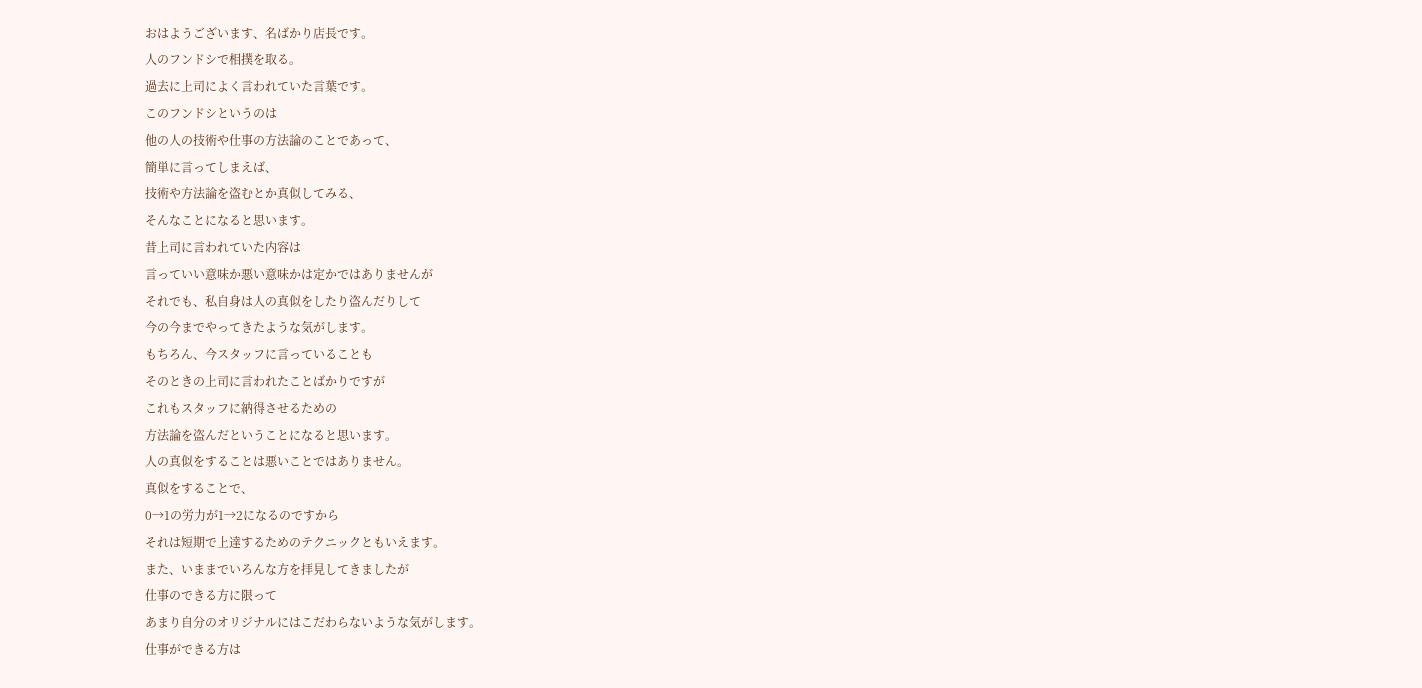おはようございます、名ばかり店長です。
人のフンドシで相撲を取る。
過去に上司によく言われていた言葉です。
このフンドシというのは
他の人の技術や仕事の方法論のことであって、
簡単に言ってしまえば、
技術や方法論を盗むとか真似してみる、
そんなことになると思います。
昔上司に言われていた内容は
言っていい意味か悪い意味かは定かではありませんが
それでも、私自身は人の真似をしたり盗んだりして
今の今までやってきたような気がします。
もちろん、今スタッフに言っていることも
そのときの上司に言われたことばかりですが
これもスタッフに納得させるための
方法論を盗んだということになると思います。
人の真似をすることは悪いことではありません。
真似をすることで、
0→1の労力が1→2になるのですから
それは短期で上達するためのテクニックともいえます。
また、いままでいろんな方を拝見してきましたが
仕事のできる方に限って
あまり自分のオリジナルにはこだわらないような気がします。
仕事ができる方は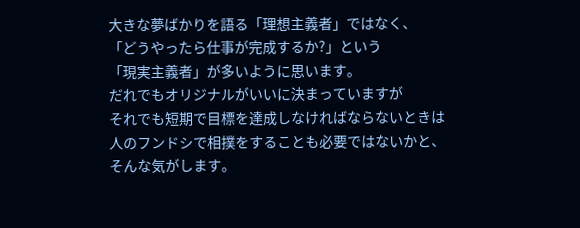大きな夢ばかりを語る「理想主義者」ではなく、
「どうやったら仕事が完成するか?」という
「現実主義者」が多いように思います。
だれでもオリジナルがいいに決まっていますが
それでも短期で目標を達成しなければならないときは
人のフンドシで相撲をすることも必要ではないかと、
そんな気がします。